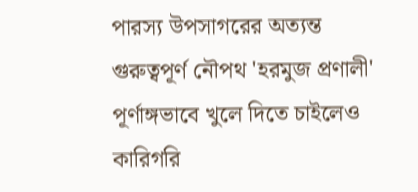পারস্য উপসাগরের অত্যন্ত গুরুত্বপূর্ণ নৌপথ 'হরমুজ প্রণালী' পূর্ণাঙ্গভাবে খুলে দিতে চাইলেও কারিগরি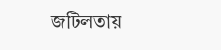জটিলতায়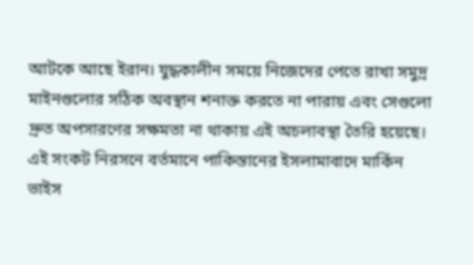আটকে আছে ইরান। যুদ্ধকালীন সময়ে নিজেদের পেতে রাখা সমুদ্র মাইনগুলোর সঠিক অবস্থান শনাক্ত করতে না পারায় এবং সেগুলো দ্রুত অপসারণের সক্ষমতা না থাকায় এই অচলাবস্থা তৈরি হয়েছে। এই সংকট নিরসনে বর্তমানে পাকিস্তানের ইসলামাবাদে মার্কিন ভাইস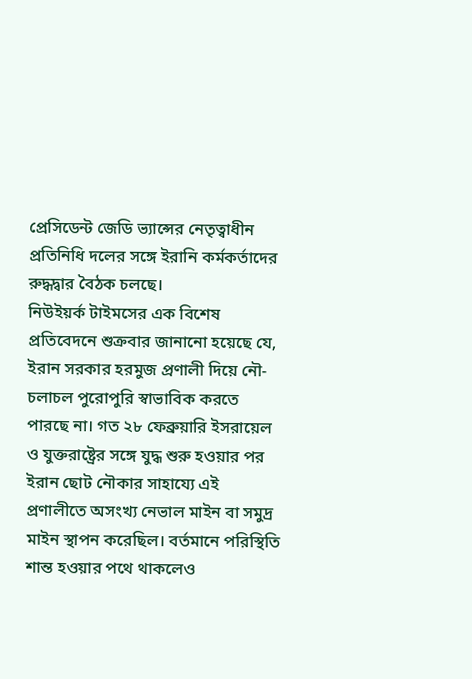প্রেসিডেন্ট জেডি ভ্যান্সের নেতৃত্বাধীন প্রতিনিধি দলের সঙ্গে ইরানি কর্মকর্তাদের রুদ্ধদ্বার বৈঠক চলছে।
নিউইয়র্ক টাইমসের এক বিশেষ প্রতিবেদনে শুক্রবার জানানো হয়েছে যে, ইরান সরকার হরমুজ প্রণালী দিয়ে নৌ-চলাচল পুরোপুরি স্বাভাবিক করতে পারছে না। গত ২৮ ফেব্রুয়ারি ইসরায়েল ও যুক্তরাষ্ট্রের সঙ্গে যুদ্ধ শুরু হওয়ার পর ইরান ছোট নৌকার সাহায্যে এই প্রণালীতে অসংখ্য নেভাল মাইন বা সমুদ্র মাইন স্থাপন করেছিল। বর্তমানে পরিস্থিতি শান্ত হওয়ার পথে থাকলেও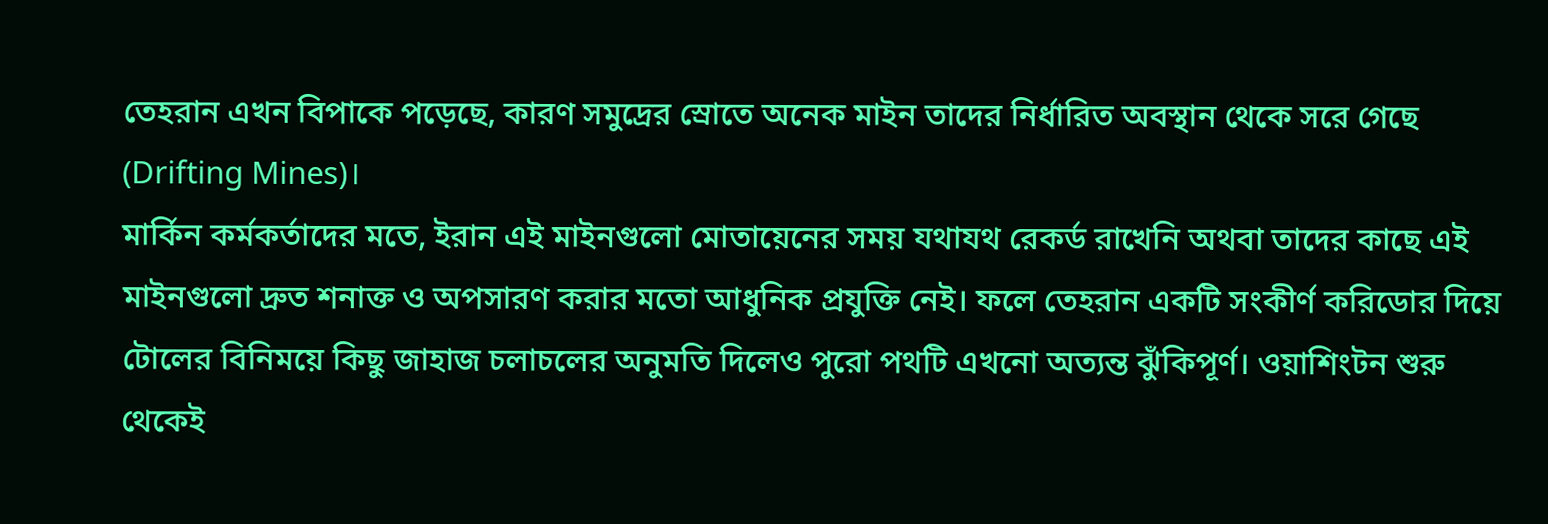তেহরান এখন বিপাকে পড়েছে, কারণ সমুদ্রের স্রোতে অনেক মাইন তাদের নির্ধারিত অবস্থান থেকে সরে গেছে (Drifting Mines)।
মার্কিন কর্মকর্তাদের মতে, ইরান এই মাইনগুলো মোতায়েনের সময় যথাযথ রেকর্ড রাখেনি অথবা তাদের কাছে এই মাইনগুলো দ্রুত শনাক্ত ও অপসারণ করার মতো আধুনিক প্রযুক্তি নেই। ফলে তেহরান একটি সংকীর্ণ করিডোর দিয়ে টোলের বিনিময়ে কিছু জাহাজ চলাচলের অনুমতি দিলেও পুরো পথটি এখনো অত্যন্ত ঝুঁকিপূর্ণ। ওয়াশিংটন শুরু থেকেই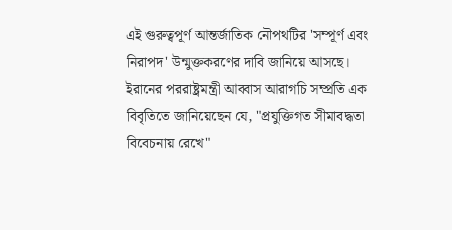এই গুরুত্বপূর্ণ আন্তর্জাতিক নৌপথটির 'সম্পূর্ণ এবং নিরাপদ' উন্মুক্তকরণের দাবি জানিয়ে আসছে।
ইরানের পররাষ্ট্রমন্ত্রী আব্বাস আরাগচি সম্প্রতি এক বিবৃতিতে জানিয়েছেন যে, "প্রযুক্তিগত সীমাবদ্ধতা বিবেচনায় রেখে"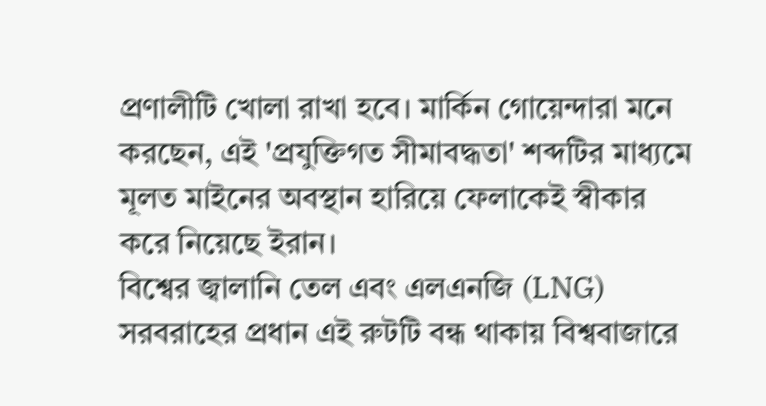প্রণালীটি খোলা রাখা হবে। মার্কিন গোয়েন্দারা মনে করছেন, এই 'প্রযুক্তিগত সীমাবদ্ধতা' শব্দটির মাধ্যমে মূলত মাইনের অবস্থান হারিয়ে ফেলাকেই স্বীকার করে নিয়েছে ইরান।
বিশ্বের জ্বালানি তেল এবং এলএনজি (LNG) সরবরাহের প্রধান এই রুটটি বন্ধ থাকায় বিশ্ববাজারে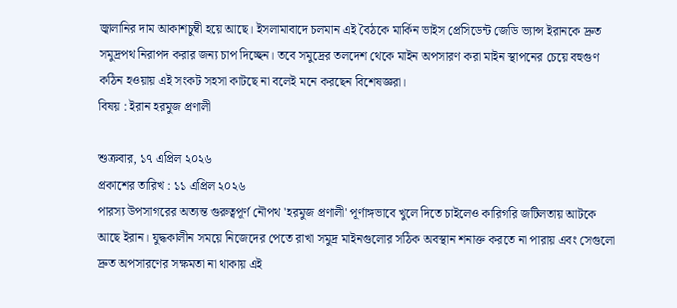জ্বালানির দাম আকাশচুম্বী হয়ে আছে। ইসলামাবাদে চলমান এই বৈঠকে মার্কিন ভাইস প্রেসিডেন্ট জেডি ভ্যান্স ইরানকে দ্রুত সমুদ্রপথ নিরাপদ করার জন্য চাপ দিচ্ছেন। তবে সমুদ্রের তলদেশ থেকে মাইন অপসারণ করা মাইন স্থাপনের চেয়ে বহুগুণ কঠিন হওয়ায় এই সংকট সহসা কাটছে না বলেই মনে করছেন বিশেষজ্ঞরা।
বিষয় : ইরান হরমুজ প্রণালী

শুক্রবার, ১৭ এপ্রিল ২০২৬
প্রকাশের তারিখ : ১১ এপ্রিল ২০২৬
পারস্য উপসাগরের অত্যন্ত গুরুত্বপূর্ণ নৌপথ 'হরমুজ প্রণালী' পূর্ণাঙ্গভাবে খুলে দিতে চাইলেও কারিগরি জটিলতায় আটকে আছে ইরান। যুদ্ধকালীন সময়ে নিজেদের পেতে রাখা সমুদ্র মাইনগুলোর সঠিক অবস্থান শনাক্ত করতে না পারায় এবং সেগুলো দ্রুত অপসারণের সক্ষমতা না থাকায় এই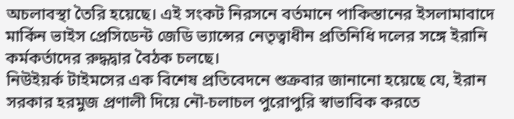অচলাবস্থা তৈরি হয়েছে। এই সংকট নিরসনে বর্তমানে পাকিস্তানের ইসলামাবাদে মার্কিন ভাইস প্রেসিডেন্ট জেডি ভ্যান্সের নেতৃত্বাধীন প্রতিনিধি দলের সঙ্গে ইরানি কর্মকর্তাদের রুদ্ধদ্বার বৈঠক চলছে।
নিউইয়র্ক টাইমসের এক বিশেষ প্রতিবেদনে শুক্রবার জানানো হয়েছে যে, ইরান সরকার হরমুজ প্রণালী দিয়ে নৌ-চলাচল পুরোপুরি স্বাভাবিক করতে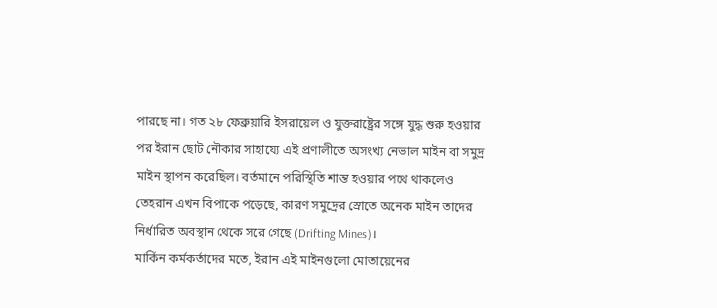পারছে না। গত ২৮ ফেব্রুয়ারি ইসরায়েল ও যুক্তরাষ্ট্রের সঙ্গে যুদ্ধ শুরু হওয়ার পর ইরান ছোট নৌকার সাহায্যে এই প্রণালীতে অসংখ্য নেভাল মাইন বা সমুদ্র মাইন স্থাপন করেছিল। বর্তমানে পরিস্থিতি শান্ত হওয়ার পথে থাকলেও তেহরান এখন বিপাকে পড়েছে, কারণ সমুদ্রের স্রোতে অনেক মাইন তাদের নির্ধারিত অবস্থান থেকে সরে গেছে (Drifting Mines)।
মার্কিন কর্মকর্তাদের মতে, ইরান এই মাইনগুলো মোতায়েনের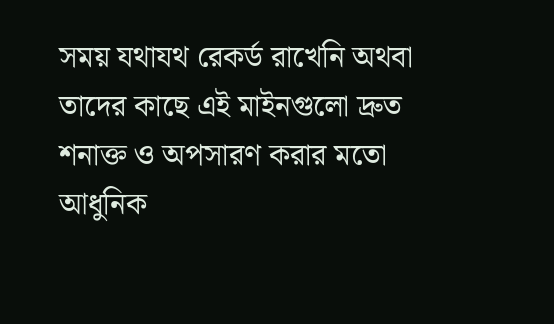সময় যথাযথ রেকর্ড রাখেনি অথবা তাদের কাছে এই মাইনগুলো দ্রুত শনাক্ত ও অপসারণ করার মতো আধুনিক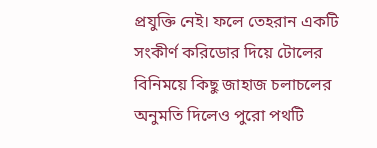প্রযুক্তি নেই। ফলে তেহরান একটি সংকীর্ণ করিডোর দিয়ে টোলের বিনিময়ে কিছু জাহাজ চলাচলের অনুমতি দিলেও পুরো পথটি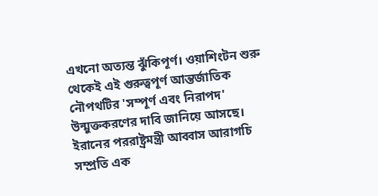এখনো অত্যন্ত ঝুঁকিপূর্ণ। ওয়াশিংটন শুরু থেকেই এই গুরুত্বপূর্ণ আন্তর্জাতিক নৌপথটির 'সম্পূর্ণ এবং নিরাপদ' উন্মুক্তকরণের দাবি জানিয়ে আসছে।
ইরানের পররাষ্ট্রমন্ত্রী আব্বাস আরাগচি সম্প্রতি এক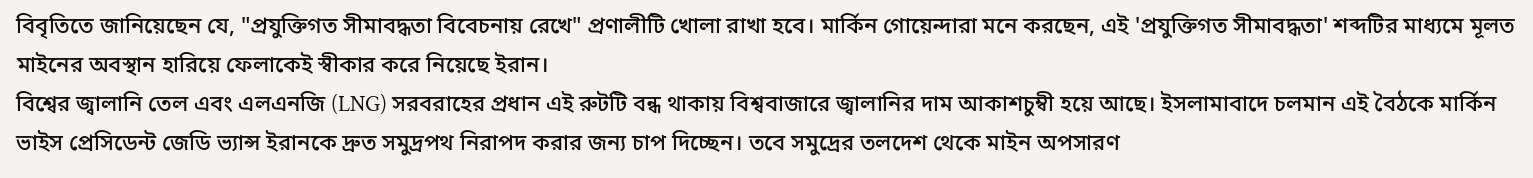বিবৃতিতে জানিয়েছেন যে, "প্রযুক্তিগত সীমাবদ্ধতা বিবেচনায় রেখে" প্রণালীটি খোলা রাখা হবে। মার্কিন গোয়েন্দারা মনে করছেন, এই 'প্রযুক্তিগত সীমাবদ্ধতা' শব্দটির মাধ্যমে মূলত মাইনের অবস্থান হারিয়ে ফেলাকেই স্বীকার করে নিয়েছে ইরান।
বিশ্বের জ্বালানি তেল এবং এলএনজি (LNG) সরবরাহের প্রধান এই রুটটি বন্ধ থাকায় বিশ্ববাজারে জ্বালানির দাম আকাশচুম্বী হয়ে আছে। ইসলামাবাদে চলমান এই বৈঠকে মার্কিন ভাইস প্রেসিডেন্ট জেডি ভ্যান্স ইরানকে দ্রুত সমুদ্রপথ নিরাপদ করার জন্য চাপ দিচ্ছেন। তবে সমুদ্রের তলদেশ থেকে মাইন অপসারণ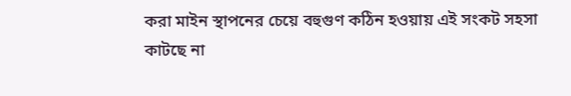করা মাইন স্থাপনের চেয়ে বহুগুণ কঠিন হওয়ায় এই সংকট সহসা কাটছে না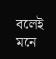বলেই মনে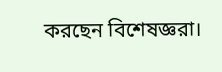করছেন বিশেষজ্ঞরা।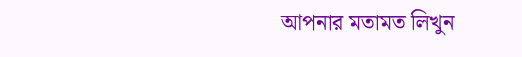আপনার মতামত লিখুন